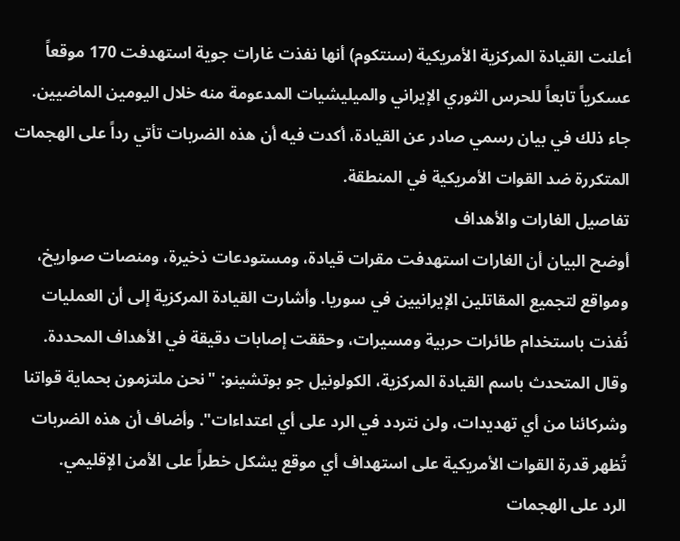أعلنت القيادة المركزية الأمريكية (سنتكوم) أنها نفذت غارات جوية استهدفت 170 موقعاً عسكرياً تابعاً للحرس الثوري الإيراني والميليشيات المدعومة منه خلال اليومين الماضيين. جاء ذلك في بيان رسمي صادر عن القيادة، أكدت فيه أن هذه الضربات تأتي رداً على الهجمات المتكررة ضد القوات الأمريكية في المنطقة.
تفاصيل الغارات والأهداف
أوضح البيان أن الغارات استهدفت مقرات قيادة، ومستودعات ذخيرة، ومنصات صواريخ، ومواقع لتجميع المقاتلين الإيرانيين في سوريا. وأشارت القيادة المركزية إلى أن العمليات نُفذت باستخدام طائرات حربية ومسيرات، وحققت إصابات دقيقة في الأهداف المحددة.
وقال المتحدث باسم القيادة المركزية، الكولونيل جو بوتشينو: "نحن ملتزمون بحماية قواتنا وشركائنا من أي تهديدات، ولن نتردد في الرد على أي اعتداءات". وأضاف أن هذه الضربات تُظهر قدرة القوات الأمريكية على استهداف أي موقع يشكل خطراً على الأمن الإقليمي.
الرد على الهجمات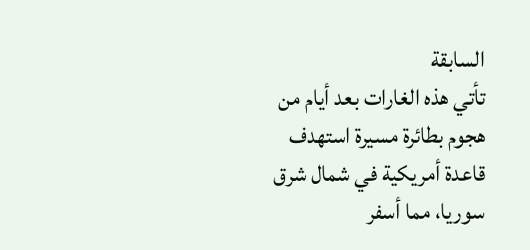السابقة
تأتي هذه الغارات بعد أيام من هجوم بطائرة مسيرة استهدف قاعدة أمريكية في شمال شرق سوريا، مما أسفر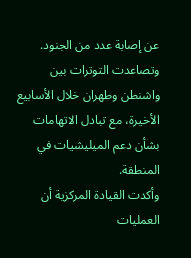عن إصابة عدد من الجنود. وتصاعدت التوترات بين واشنطن وطهران خلال الأسابيع الأخيرة، مع تبادل الاتهامات بشأن دعم الميليشيات في المنطقة.
وأكدت القيادة المركزية أن العمليات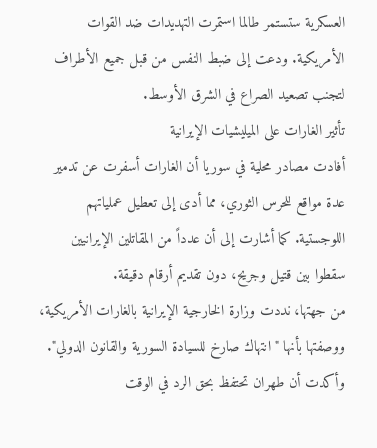العسكرية ستستمر طالما استمرت التهديدات ضد القوات الأمريكية. ودعت إلى ضبط النفس من قبل جميع الأطراف لتجنب تصعيد الصراع في الشرق الأوسط.
تأثير الغارات على الميليشيات الإيرانية
أفادت مصادر محلية في سوريا أن الغارات أسفرت عن تدمير عدة مواقع للحرس الثوري، مما أدى إلى تعطيل عملياتهم اللوجستية. كما أشارت إلى أن عدداً من المقاتلين الإيرانيين سقطوا بين قتيل وجريح، دون تقديم أرقام دقيقة.
من جهتها، نددت وزارة الخارجية الإيرانية بالغارات الأمريكية، ووصفتها بأنها "انتهاك صارخ للسيادة السورية والقانون الدولي". وأكدت أن طهران تحتفظ بحق الرد في الوقت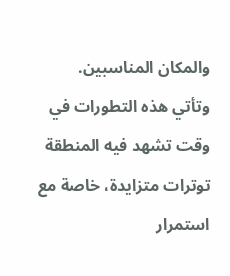والمكان المناسبين.
وتأتي هذه التطورات في وقت تشهد فيه المنطقة توترات متزايدة، خاصة مع استمرار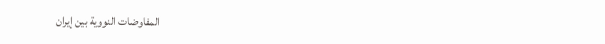المفاوضات النووية بين إيران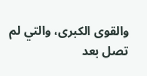والقوى الكبرى، والتي لم تصل بعد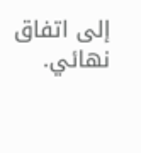إلى اتفاق نهائي.